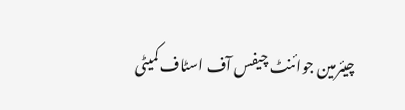چیئرمین جوائنٹ چیفس آف اسٹاف کمیٹی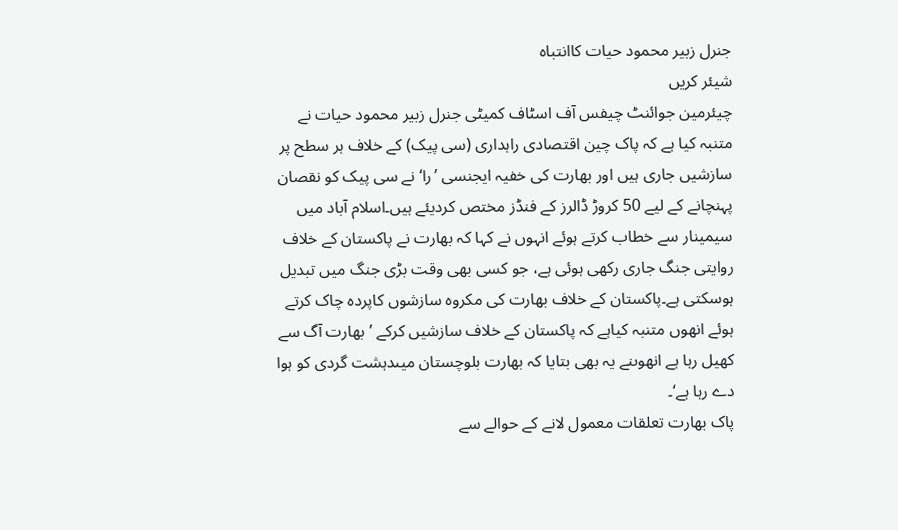جنرل زبیر محمود حیات کاانتباہ
شیئر کریں
چیئرمین جوائنٹ چیفس آف اسٹاف کمیٹی جنرل زبیر محمود حیات نے متنبہ کیا ہے کہ پاک چین اقتصادی راہداری (سی پیک) کے خلاف ہر سطح پر سازشیں جاری ہیں اور بھارت کی خفیہ ایجنسی ’را‘ نے سی پیک کو نقصان پہنچانے کے لیے 50 کروڑ ڈالرز کے فنڈز مختص کردیئے ہیں۔اسلام آباد میں سیمینار سے خطاب کرتے ہوئے انہوں نے کہا کہ بھارت نے پاکستان کے خلاف روایتی جنگ جاری رکھی ہوئی ہے، جو کسی بھی وقت بڑی جنگ میں تبدیل ہوسکتی ہے۔پاکستان کے خلاف بھارت کی مکروہ سازشوں کاپردہ چاک کرتے ہوئے انھوں متنبہ کیاہے کہ پاکستان کے خلاف سازشیں کرکے ’بھارت آگ سے کھیل رہا ہے انھوںنے یہ بھی بتایا کہ بھارت بلوچستان میںدہشت گردی کو ہوا دے رہا ہے‘۔
پاک بھارت تعلقات معمول لانے کے حوالے سے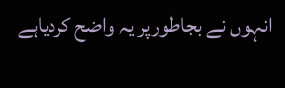انہوں نے بجاطورپر یہ واضح کردیاہے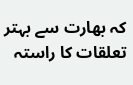کہ بھارت سے بہتر تعلقات کا راستہ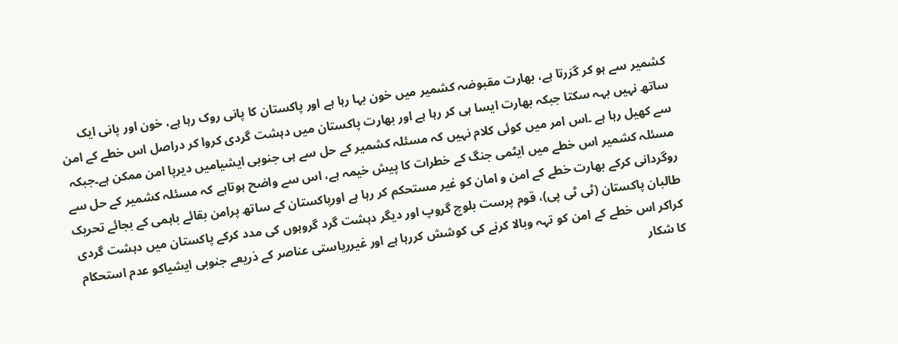کشمیر سے ہو کر گزرتا ہے، بھارت مقبوضہ کشمیر میں خون بہا رہا ہے اور پاکستان کا پانی روک رہا ہے، خون اور پانی ایک ساتھ نہیں بہہ سکتا جبکہ بھارت ایسا ہی کر رہا ہے اور بھارت پاکستان میں دہشت گردی کروا کر دراصل اس خطے کے امن سے کھیل رہا ہے ۔اس امر میں کوئی کلام نہیں کہ مسئلہ کشمیر کے حل سے ہی جنوبی ایشیامیں دیرپا امن ممکن ہے۔جبکہ مسئلہ کشمیر اس خطے میں ایٹمی جنگ کے خطرات کا پیش خیمہ ہے، اس سے واضح ہوتاہے کہ مسئلہ کشمیر کے حل سے روگردانی کرکے بھارت خطے کے امن و امان کو غیر مستحکم کر رہا ہے اورپاکستان کے ساتھ پرامن بقائے باہمی کے بجائے تحریک طالبان پاکستان (ٹی ٹی پی)، قوم پرست بلوچ گروپ اور دیگر دہشت گرد گروہوں کی مدد کرکے پاکستان میں دہشت گردی کراکر اس خطے کے امن کو تہہ وبالا کرنے کی کوشش کررہا ہے اور غیرریاستی عناصر کے ذریعے جنوبی ایشیاکو عدم استحکام کا شکار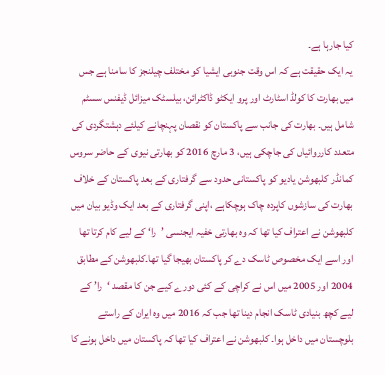کیا جارہا ہے۔
یہ ایک حقیقت ہے کہ اس وقت جنوبی ایشیا کو مختلف چیلنجز کا سامنا ہے جس میں بھارت کا کولڈ اسٹارٹ اور پرو ایکٹو ڈاکٹرائن، بیلسٹک میزائل ڈیفنس سسٹم شامل ہیں۔ بھارت کی جانب سے پاکستان کو نقصان پہنچانے کیلئے دہشتگردی کی متعدد کارروائیاں کی جاچکی ہیں، 3 مارچ 2016 کو بھارتی نیوی کے حاضر سروس کمانڈر کلبھوشن یادیو کو پاکستانی حدود سے گرفتاری کے بعد پاکستان کے خلاف بھارت کی سازشوں کاپردہ چاک ہوچکاہے ،اپنی گرفتاری کے بعد ایک وڈیو بیان میں کلبھوشن نے اعتراف کیا تھا کہ وہ بھارتی خفیہ ایجنسی ’را‘ کے لیے کام کرتا تھا اور اسے ایک مخصوص ٹاسک دے کر پاکستان بھیجا گیا تھا۔کلبھوشن کے مطابق 2004 اور 2005 میں اس نے کراچی کے کئی دورے کیے جن کا مقصد ‘را’ کے لیے کچھ بنیادی ٹاسک انجام دینا تھا جب کہ 2016 میں وہ ایران کے راستے بلوچستان میں داخل ہوا۔ کلبھوشن نے اعتراف کیا تھا کہ پاکستان میں داخل ہونے کا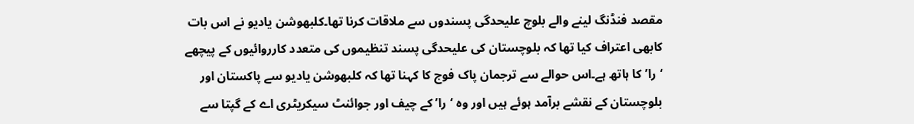مقصد فنڈنگ لینے والے بلوچ علیحدگی پسندوں سے ملاقات کرنا تھا۔کلبھوشن یادیو نے اس بات کابھی اعتراف کیا تھا کہ بلوچستان کی علیحدگی پسند تنظیموں کی متعدد کارروائیوں کے پیچھے ‘را’ کا ہاتھ ہے۔اس حوالے سے ترجمان پاک فوج کا کہنا تھا کہ کلبھوشن یادیو سے پاکستان اور بلوچستان کے نقشے برآمد ہوئے ہیں اور وہ ‘را’ کے چیف اور جوائنٹ سیکریٹری اے کے گپتا سے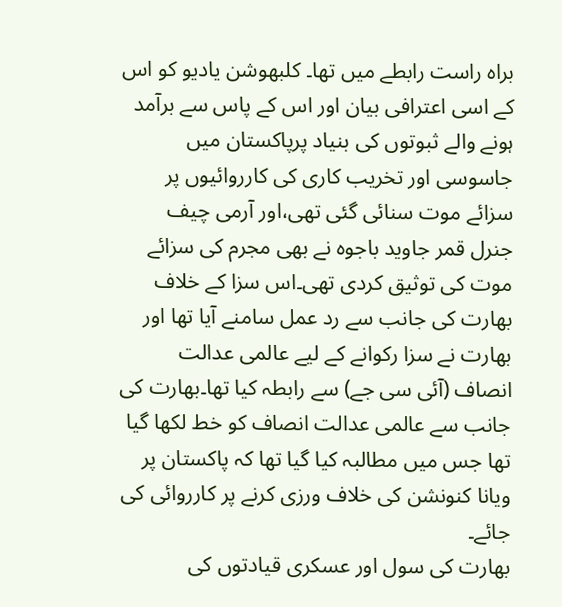براہ راست رابطے میں تھا۔ کلبھوشن یادیو کو اس کے اسی اعترافی بیان اور اس کے پاس سے برآمد ہونے والے ثبوتوں کی بنیاد پرپاکستان میں جاسوسی اور تخریب کاری کی کارروائیوں پر سزائے موت سنائی گئی تھی،اور آرمی چیف جنرل قمر جاوید باجوہ نے بھی مجرم کی سزائے موت کی توثیق کردی تھی۔اس سزا کے خلاف بھارت کی جانب سے رد عمل سامنے آیا تھا اور بھارت نے سزا رکوانے کے لیے عالمی عدالت انصاف (آئی سی جے) سے رابطہ کیا تھا۔بھارت کی جانب سے عالمی عدالت انصاف کو خط لکھا گیا تھا جس میں مطالبہ کیا گیا تھا کہ پاکستان پر ویانا کنونشن کی خلاف ورزی کرنے پر کارروائی کی جائے۔
بھارت کی سول اور عسکری قیادتوں کی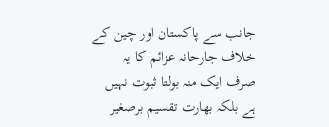جانب سے پاکستان اور چین کے خلاف جارحانہ عزائم کا یہ صرف ایک منہ بولتا ثبوت نہیں ہے بلکہ بھارت تقسیم برصغیر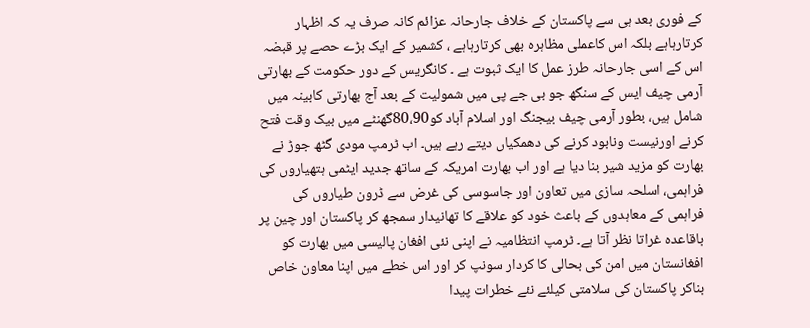کے فوری بعد ہی سے پاکستان کے خلاف جارحانہ عزائم کانہ صرف یہ کہ اظہار کرتارہاہے بلکہ اس کاعملی مظاہرہ بھی کرتارہاہے ، کشمیر کے ایک بڑے حصے پر قبضہ اس کے اسی جارحانہ طرز عمل کا ایک ثبوت ہے ۔ کانگریس کے دور حکومت کے بھارتی آرمی چیف ایس کے سنگھ جو بی جے پی میں شمولیت کے بعد آج بھارتی کابینہ میں شامل ہیں، بطور آرمی چیف بیجنگ اور اسلام آباد کو80،90گھنٹے میں بیک وقت فتح کرنے اورنیست ونابود کرنے کی دھمکیاں دیتے رہے ہیں۔ اب ٹرمپ مودی گٹھ جوڑ نے بھارت کو مزید شیر بنا دیا ہے اور اب بھارت امریکہ کے ساتھ جدید ایٹمی ہتھیاروں کی فراہمی، اسلحہ سازی میں تعاون اور جاسوسی کی غرض سے ڈرون طیاروں کی فراہمی کے معاہدوں کے باعث خود کو علاقے کا تھانیدار سمجھ کر پاکستان اور چین پر باقاعدہ غراتا نظر آتا ہے۔ ٹرمپ انتظامیہ نے اپنی نئی افغان پالیسی میں بھارت کو افغانستان میں امن کی بحالی کا کردار سونپ کر اور اس خطے میں اپنا معاون خاص بناکر پاکستان کی سلامتی کیلئے نئے خطرات پیدا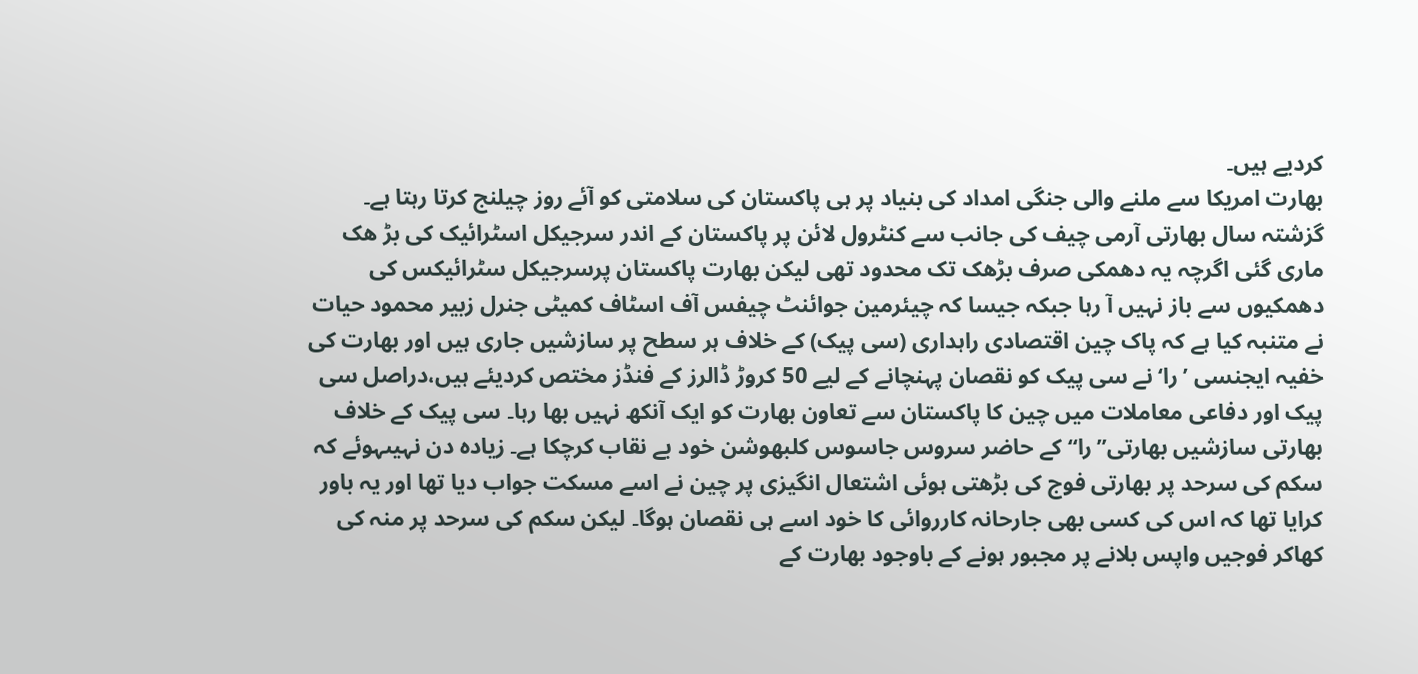کردیے ہیں۔
بھارت امریکا سے ملنے والی جنگی امداد کی بنیاد پر ہی پاکستان کی سلامتی کو آئے روز چیلنج کرتا رہتا ہے۔ گزشتہ سال بھارتی آرمی چیف کی جانب سے کنٹرول لائن پر پاکستان کے اندر سرجیکل اسٹرائیک کی بڑ ھک ماری گئی اگرچہ یہ دھمکی صرف بڑھک تک محدود تھی لیکن بھارت پاکستان پرسرجیکل سٹرائیکس کی دھمکیوں سے باز نہیں آ رہا جبکہ جیسا کہ چیئرمین جوائنٹ چیفس آف اسٹاف کمیٹی جنرل زبیر محمود حیات نے متنبہ کیا ہے کہ پاک چین اقتصادی راہداری (سی پیک) کے خلاف ہر سطح پر سازشیں جاری ہیں اور بھارت کی خفیہ ایجنسی ’را‘ نے سی پیک کو نقصان پہنچانے کے لیے 50 کروڑ ڈالرز کے فنڈز مختص کردیئے ہیں،دراصل سی پیک اور دفاعی معاملات میں چین کا پاکستان سے تعاون بھارت کو ایک آنکھ نہیں بھا رہا۔ سی پیک کے خلاف بھارتی سازشیں بھارتی’’را‘‘ کے حاضر سروس جاسوس کلبھوشن خود بے نقاب کرچکا ہے۔ زیادہ دن نہیںہوئے کہ سکم کی سرحد پر بھارتی فوج کی بڑھتی ہوئی اشتعال انگیزی پر چین نے اسے مسکت جواب دیا تھا اور یہ باور کرایا تھا کہ اس کی کسی بھی جارحانہ کارروائی کا خود اسے ہی نقصان ہوگا۔ لیکن سکم کی سرحد پر منہ کی کھاکر فوجیں واپس بلانے پر مجبور ہونے کے باوجود بھارت کے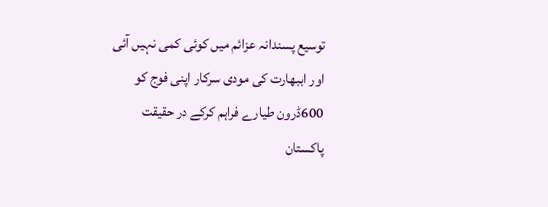توسیع پسندانہ عزائم میں کوئی کمی نہیں آئی اور اببھارت کی مودی سرکار اپنی فوج کو 600ڈرون طیارے فراہم کرکے در حقیقت پاکستان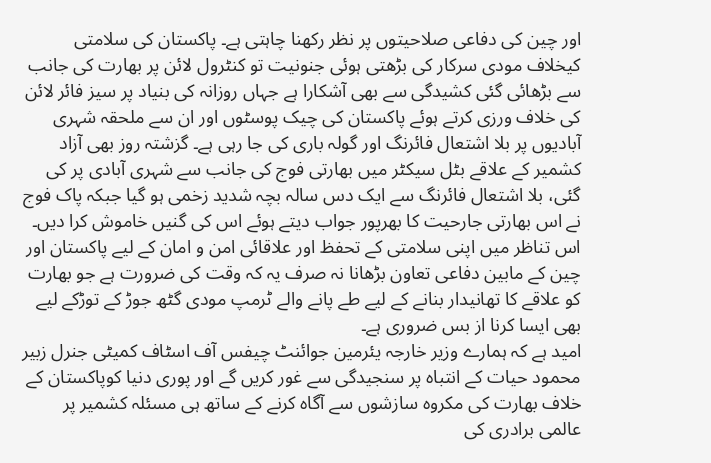اور چین کی دفاعی صلاحیتوں پر نظر رکھنا چاہتی ہے۔ پاکستان کی سلامتی کیخلاف مودی سرکار کی بڑھتی ہوئی جنونیت تو کنٹرول لائن پر بھارت کی جانب سے بڑھائی گئی کشیدگی سے بھی آشکارا ہے جہاں روزانہ کی بنیاد پر سیز فائر لائن کی خلاف ورزی کرتے ہوئے پاکستان کی چیک پوسٹوں اور ان سے ملحقہ شہری آبادیوں پر بلا اشتعال فائرنگ اور گولہ باری کی جا رہی ہے۔ گزشتہ روز بھی آزاد کشمیر کے علاقے بٹل سیکٹر میں بھارتی فوج کی جانب سے شہری آبادی پر کی گئی، بلا اشتعال فائرنگ سے ایک دس سالہ بچہ شدید زخمی ہو گیا جبکہ پاک فوج نے اس بھارتی جارحیت کا بھرپور جواب دیتے ہوئے اس کی گنیں خاموش کرا دیں۔
اس تناظر میں اپنی سلامتی کے تحفظ اور علاقائی امن و امان کے لیے پاکستان اور چین کے مابین دفاعی تعاون بڑھانا نہ صرف یہ کہ وقت کی ضرورت ہے جو بھارت کو علاقے کا تھانیدار بنانے کے لیے طے پانے والے ٹرمپ مودی گٹھ جوڑ کے توڑکے لیے بھی ایسا کرنا از بس ضروری ہے۔
امید ہے کہ ہمارے وزیر خارجہ یئرمین جوائنٹ چیفس آف اسٹاف کمیٹی جنرل زبیر محمود حیات کے انتباہ پر سنجیدگی سے غور کریں گے اور پوری دنیا کوپاکستان کے خلاف بھارت کی مکروہ سازشوں سے آگاہ کرنے کے ساتھ ہی مسئلہ کشمیر پر عالمی برادری کی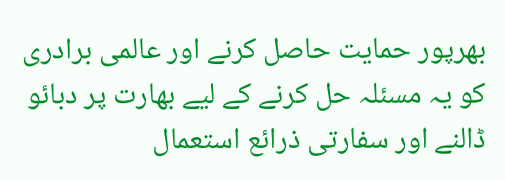بھرپور حمایت حاصل کرنے اور عالمی برادری کو یہ مسئلہ حل کرنے کے لیے بھارت پر دبائو ڈالنے اور سفارتی ذرائع استعمال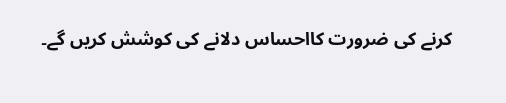کرنے کی ضرورت کااحساس دلانے کی کوشش کریں گے۔